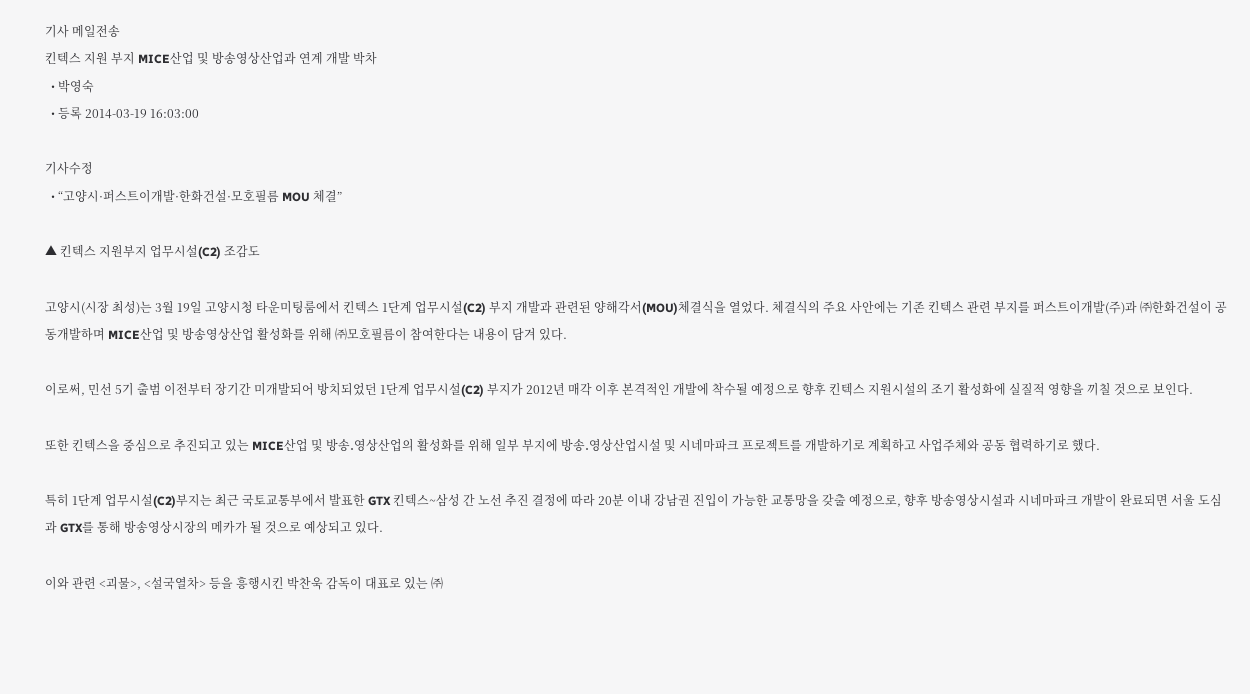기사 메일전송
킨텍스 지원 부지 MICE산업 및 방송영상산업과 연계 개발 박차
  • 박영숙
  • 등록 2014-03-19 16:03:00

기사수정
  • “고양시·퍼스트이개발·한화건설·모호필름 MOU 체결”

▲ 킨텍스 지원부지 업무시설(C2) 조감도

고양시(시장 최성)는 3월 19일 고양시청 타운미팅룸에서 킨텍스 1단계 업무시설(C2) 부지 개발과 관련된 양해각서(MOU)체결식을 열었다. 체결식의 주요 사안에는 기존 킨텍스 관련 부지를 퍼스트이개발(주)과 ㈜한화건설이 공동개발하며 MICE산업 및 방송영상산업 활성화를 위해 ㈜모호필름이 참여한다는 내용이 담겨 있다.

이로써, 민선 5기 출범 이전부터 장기간 미개발되어 방치되었던 1단계 업무시설(C2) 부지가 2012년 매각 이후 본격적인 개발에 착수될 예정으로 향후 킨텍스 지원시설의 조기 활성화에 실질적 영향을 끼칠 것으로 보인다.

또한 킨텍스을 중심으로 추진되고 있는 MICE산업 및 방송․영상산업의 활성화를 위해 일부 부지에 방송․영상산업시설 및 시네마파크 프로젝트를 개발하기로 계획하고 사업주체와 공동 협력하기로 했다.

특히 1단계 업무시설(C2)부지는 최근 국토교통부에서 발표한 GTX 킨텍스~삼성 간 노선 추진 결정에 따라 20분 이내 강남권 진입이 가능한 교통망을 갖출 예정으로, 향후 방송영상시설과 시네마파크 개발이 완료되면 서울 도심과 GTX를 통해 방송영상시장의 메카가 될 것으로 예상되고 있다.

이와 관련 <괴물>, <설국열차> 등을 흥행시킨 박찬욱 감독이 대표로 있는 ㈜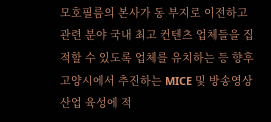모호필름의 본사가 동 부지로 이전하고 관련 분야 국내 최고 컨텐츠 업체들을 집적할 수 있도록 업체를 유치하는 등 향후 고양시에서 추진하는 MICE 및 방송영상산업 육성에 적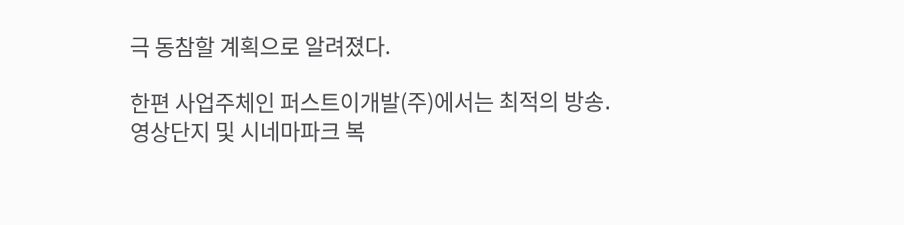극 동참할 계획으로 알려졌다.

한편 사업주체인 퍼스트이개발(주)에서는 최적의 방송․영상단지 및 시네마파크 복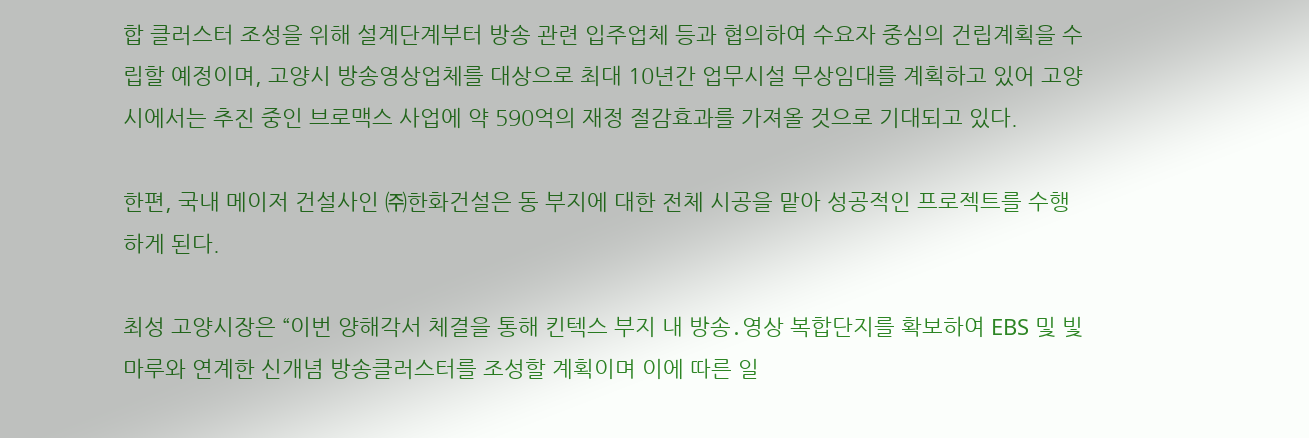합 클러스터 조성을 위해 설계단계부터 방송 관련 입주업체 등과 협의하여 수요자 중심의 건립계획을 수립할 예정이며, 고양시 방송영상업체를 대상으로 최대 10년간 업무시설 무상임대를 계획하고 있어 고양시에서는 추진 중인 브로맥스 사업에 약 590억의 재정 절감효과를 가져올 것으로 기대되고 있다.

한편, 국내 메이저 건설사인 ㈜한화건설은 동 부지에 대한 전체 시공을 맡아 성공적인 프로젝트를 수행하게 된다.

최성 고양시장은 “이번 양해각서 체결을 통해 킨텍스 부지 내 방송․영상 복합단지를 확보하여 EBS 및 빛마루와 연계한 신개념 방송클러스터를 조성할 계획이며 이에 따른 일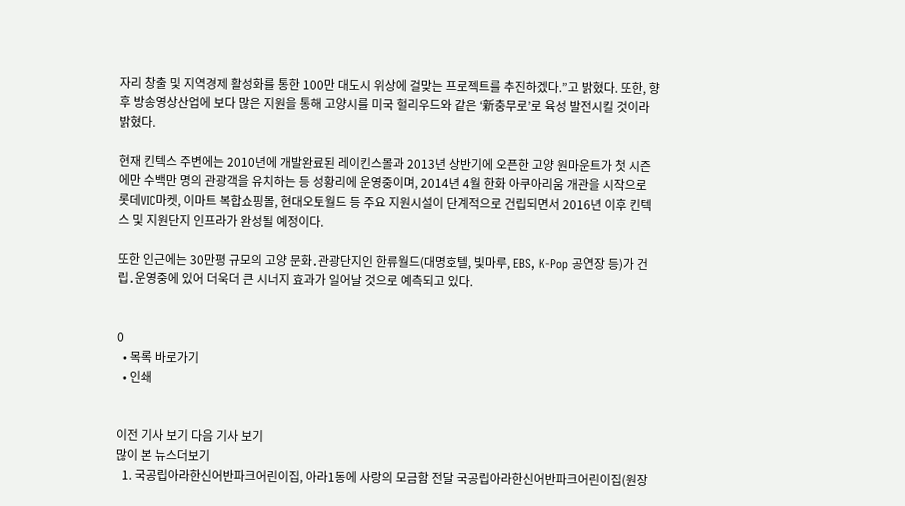자리 창출 및 지역경제 활성화를 통한 100만 대도시 위상에 걸맞는 프로젝트를 추진하겠다.”고 밝혔다. 또한, 향후 방송영상산업에 보다 많은 지원을 통해 고양시를 미국 헐리우드와 같은 ‘新충무로’로 육성 발전시킬 것이라 밝혔다.

현재 킨텍스 주변에는 2010년에 개발완료된 레이킨스몰과 2013년 상반기에 오픈한 고양 원마운트가 첫 시즌에만 수백만 명의 관광객을 유치하는 등 성황리에 운영중이며, 2014년 4월 한화 아쿠아리움 개관을 시작으로 롯데VIC마켓, 이마트 복합쇼핑몰, 현대오토월드 등 주요 지원시설이 단계적으로 건립되면서 2016년 이후 킨텍스 및 지원단지 인프라가 완성될 예정이다.

또한 인근에는 30만평 규모의 고양 문화․관광단지인 한류월드(대명호텔, 빛마루, EBS, K-Pop 공연장 등)가 건립․운영중에 있어 더욱더 큰 시너지 효과가 일어날 것으로 예측되고 있다.


0
  • 목록 바로가기
  • 인쇄


이전 기사 보기 다음 기사 보기
많이 본 뉴스더보기
  1. 국공립아라한신어반파크어린이집, 아라1동에 사랑의 모금함 전달 국공립아라한신어반파크어린이집(원장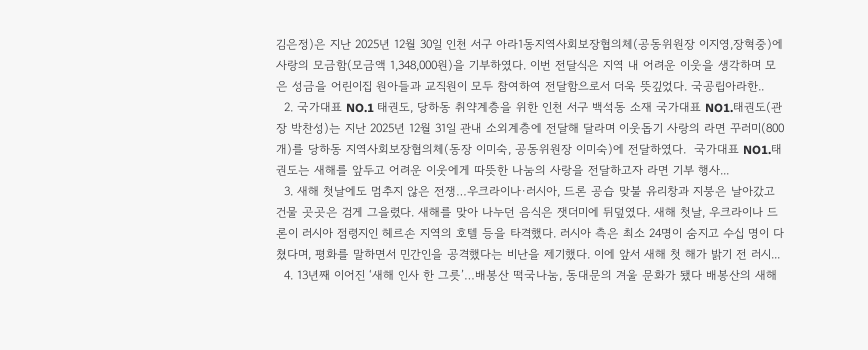김은정)은 지난 2025년 12월 30일 인천 서구 아라1동지역사회보장협의체(공동위원장 이지영,장혁중)에 사랑의 모금함(모금액 1,348,000원)을 기부하였다. 이번 전달식은 지역 내 어려운 이웃을 생각하며 모은 성금을 어린이집 원아들과 교직원이 모두 참여하여 전달함으로서 더욱 뜻깊었다. 국공립아라한..
  2. 국가대표 NO.1 태권도, 당하동 취약계층을 위한 인천 서구 백석동 소재 국가대표 NO1.태권도(관장 박찬성)는 지난 2025년 12월 31일 관내 소외계층에 전달해 달라며 이웃돕기 사랑의 라면 꾸러미(800개)를 당하동 지역사회보장협의체(동장 이미숙, 공동위원장 이미숙)에 전달하였다.  국가대표 NO1.태권도는 새해를 앞두고 어려운 이웃에게 따뜻한 나눔의 사랑을 전달하고자 라면 기부 행사...
  3. 새해 첫날에도 멈추지 않은 전쟁…우크라이나·러시아, 드론 공습 맞불 유리창과 지붕은 날아갔고 건물 곳곳은 검게 그을렸다. 새해를 맞아 나누던 음식은 잿더미에 뒤덮였다. 새해 첫날, 우크라이나 드론이 러시아 점령지인 헤르손 지역의 호텔 등을 타격했다. 러시아 측은 최소 24명이 숨지고 수십 명이 다쳤다며, 평화를 말하면서 민간인을 공격했다는 비난을 제기했다. 이에 앞서 새해 첫 해가 밝기 전 러시...
  4. 13년째 이어진 ‘새해 인사 한 그릇’…배봉산 떡국나눔, 동대문의 겨울 문화가 됐다 배봉산의 새해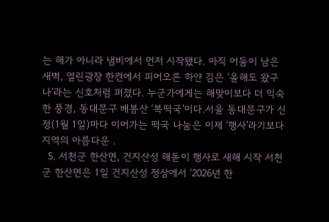는 해가 아니라 냄비에서 먼저 시작됐다. 아직 어둠이 남은 새벽, 열린광장 한켠에서 피어오른 하얀 김은 ‘올해도 왔구나’라는 신호처럼 퍼졌다. 누군가에게는 해맞이보다 더 익숙한 풍경, 동대문구 배봉산 ‘복떡국’이다.서울 동대문구가 신정(1월 1일)마다 이어가는 떡국 나눔은 이제 ‘행사’라기보다 지역의 아름다운 .
  5. 서천군 한산면, 건지산성 해돋이 행사로 새해 시작 서천군 한산면은 1일 건지산성 정상에서 ‘2026년 한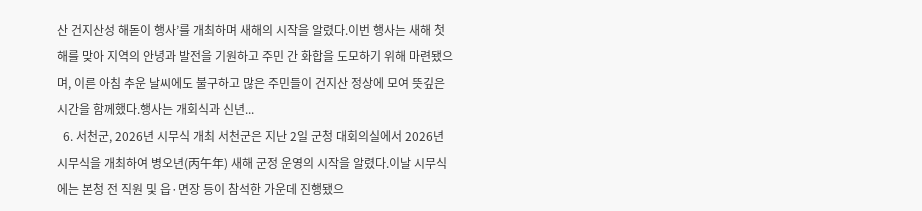산 건지산성 해돋이 행사’를 개최하며 새해의 시작을 알렸다.이번 행사는 새해 첫 해를 맞아 지역의 안녕과 발전을 기원하고 주민 간 화합을 도모하기 위해 마련됐으며, 이른 아침 추운 날씨에도 불구하고 많은 주민들이 건지산 정상에 모여 뜻깊은 시간을 함께했다.행사는 개회식과 신년...
  6. 서천군, 2026년 시무식 개최 서천군은 지난 2일 군청 대회의실에서 2026년 시무식을 개최하여 병오년(丙午年) 새해 군정 운영의 시작을 알렸다.이날 시무식에는 본청 전 직원 및 읍·면장 등이 참석한 가운데 진행됐으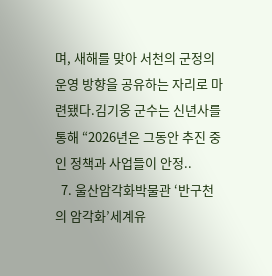며, 새해를 맞아 서천의 군정의 운영 방향을 공유하는 자리로 마련됐다.김기웅 군수는 신년사를 통해 “2026년은 그동안 추진 중인 정책과 사업들이 안정..
  7. 울산암각화박물관 ‘반구천의 암각화’세계유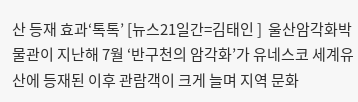산 등재 효과‘톡톡’ [뉴스21일간=김태인 ]  울산암각화박물관이 지난해 7월 ‘반구천의 암각화’가 유네스코 세계유산에 등재된 이후 관람객이 크게 늘며 지역 문화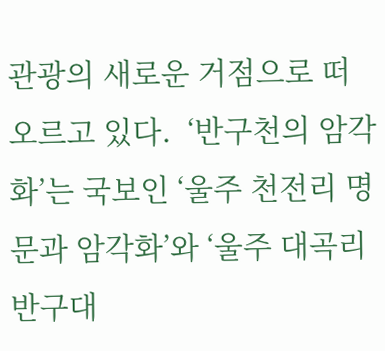관광의 새로운 거점으로 떠오르고 있다.  ‘반구천의 암각화’는 국보인 ‘울주 천전리 명문과 암각화’와 ‘울주 대곡리 반구대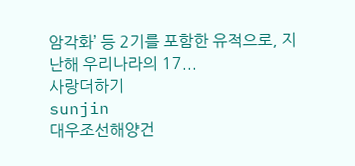암각화’ 등 2기를 포함한 유적으로, 지난해 우리나라의 17...
사랑더하기
sunjin
대우조선해양건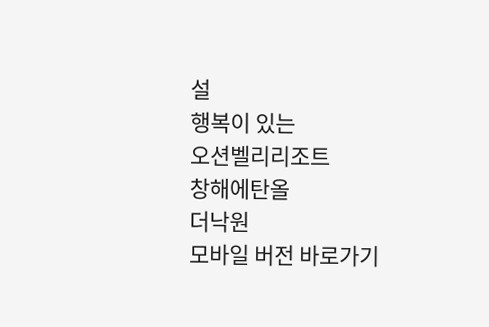설
행복이 있는
오션벨리리조트
창해에탄올
더낙원
모바일 버전 바로가기